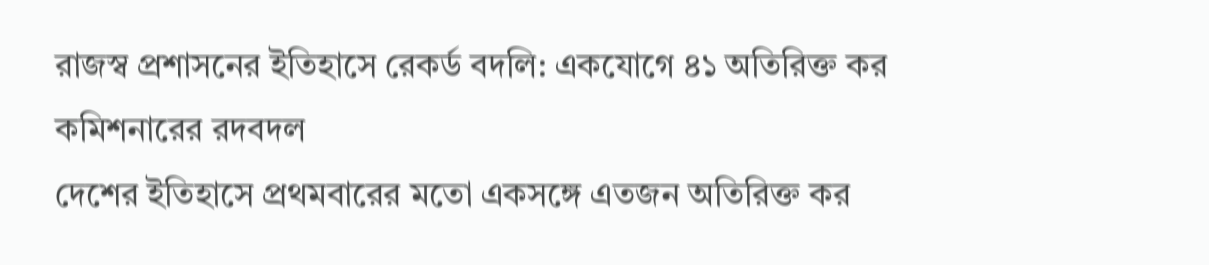রাজস্ব প্রশাসনের ইতিহাসে রেকর্ড বদলি: একযোগে ৪১ অতিরিক্ত কর কমিশনারের রদবদল
দেশের ইতিহাসে প্রথমবারের মতো একসঙ্গে এতজন অতিরিক্ত কর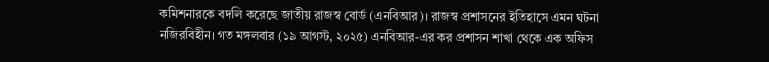কমিশনারকে বদলি করেছে জাতীয় রাজস্ব বোর্ড (এনবিআর)। রাজস্ব প্রশাসনের ইতিহাসে এমন ঘটনা নজিরবিহীন। গত মঙ্গলবার (১৯ আগস্ট, ২০২৫) এনবিআর-এর কর প্রশাসন শাখা থেকে এক অফিস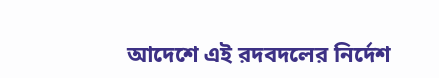আদেশে এই রদবদলের নির্দেশ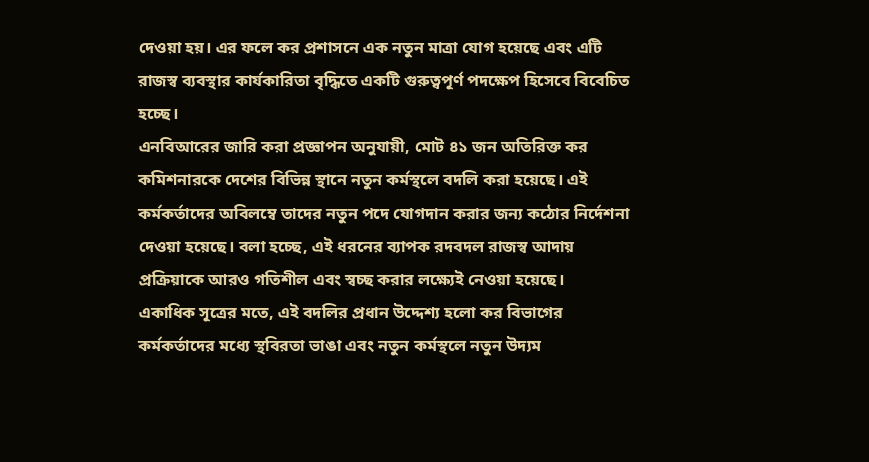দেওয়া হয়। এর ফলে কর প্রশাসনে এক নতুন মাত্রা যোগ হয়েছে এবং এটি রাজস্ব ব্যবস্থার কার্যকারিতা বৃদ্ধিতে একটি গুরুত্বপূর্ণ পদক্ষেপ হিসেবে বিবেচিত হচ্ছে।
এনবিআরের জারি করা প্রজ্ঞাপন অনুযায়ী, মোট ৪১ জন অতিরিক্ত কর কমিশনারকে দেশের বিভিন্ন স্থানে নতুন কর্মস্থলে বদলি করা হয়েছে। এই কর্মকর্তাদের অবিলম্বে তাদের নতুন পদে যোগদান করার জন্য কঠোর নির্দেশনা দেওয়া হয়েছে। বলা হচ্ছে, এই ধরনের ব্যাপক রদবদল রাজস্ব আদায় প্রক্রিয়াকে আরও গতিশীল এবং স্বচ্ছ করার লক্ষ্যেই নেওয়া হয়েছে।
একাধিক সূত্রের মতে, এই বদলির প্রধান উদ্দেশ্য হলো কর বিভাগের কর্মকর্তাদের মধ্যে স্থবিরতা ভাঙা এবং নতুন কর্মস্থলে নতুন উদ্যম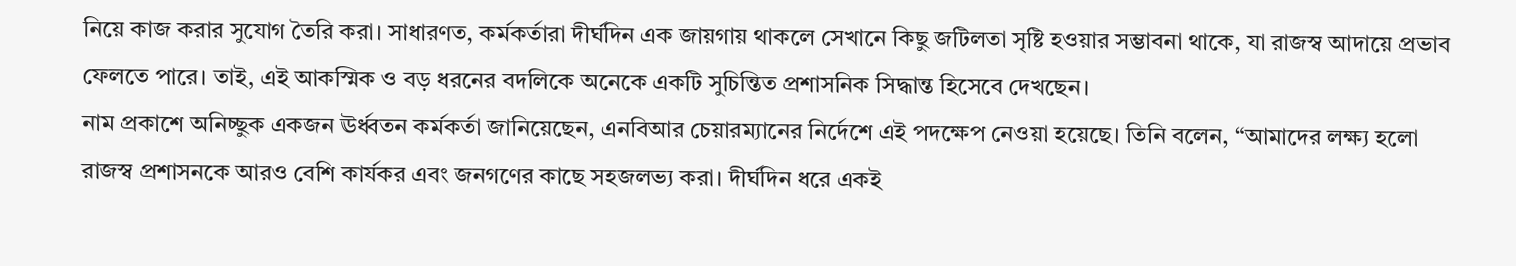নিয়ে কাজ করার সুযোগ তৈরি করা। সাধারণত, কর্মকর্তারা দীর্ঘদিন এক জায়গায় থাকলে সেখানে কিছু জটিলতা সৃষ্টি হওয়ার সম্ভাবনা থাকে, যা রাজস্ব আদায়ে প্রভাব ফেলতে পারে। তাই, এই আকস্মিক ও বড় ধরনের বদলিকে অনেকে একটি সুচিন্তিত প্রশাসনিক সিদ্ধান্ত হিসেবে দেখছেন।
নাম প্রকাশে অনিচ্ছুক একজন ঊর্ধ্বতন কর্মকর্তা জানিয়েছেন, এনবিআর চেয়ারম্যানের নির্দেশে এই পদক্ষেপ নেওয়া হয়েছে। তিনি বলেন, “আমাদের লক্ষ্য হলো রাজস্ব প্রশাসনকে আরও বেশি কার্যকর এবং জনগণের কাছে সহজলভ্য করা। দীর্ঘদিন ধরে একই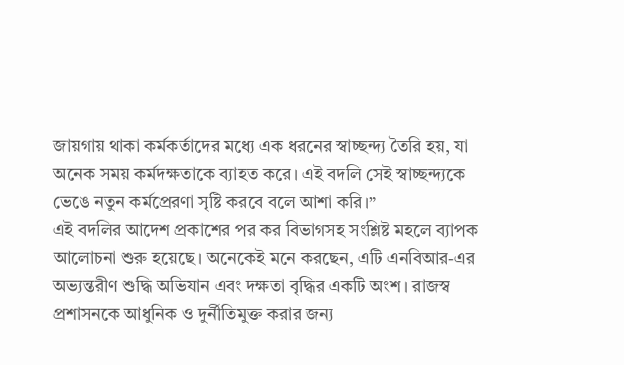জায়গায় থাকা কর্মকর্তাদের মধ্যে এক ধরনের স্বাচ্ছন্দ্য তৈরি হয়, যা অনেক সময় কর্মদক্ষতাকে ব্যাহত করে। এই বদলি সেই স্বাচ্ছন্দ্যকে ভেঙে নতুন কর্মপ্রেরণা সৃষ্টি করবে বলে আশা করি।”
এই বদলির আদেশ প্রকাশের পর কর বিভাগসহ সংশ্লিষ্ট মহলে ব্যাপক আলোচনা শুরু হয়েছে। অনেকেই মনে করছেন, এটি এনবিআর-এর অভ্যন্তরীণ শুদ্ধি অভিযান এবং দক্ষতা বৃদ্ধির একটি অংশ। রাজস্ব প্রশাসনকে আধুনিক ও দুর্নীতিমুক্ত করার জন্য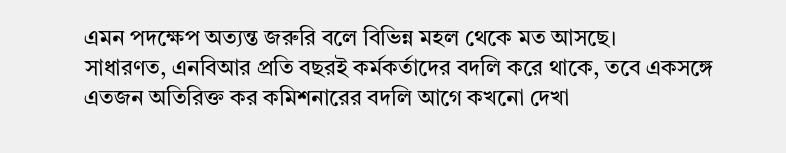এমন পদক্ষেপ অত্যন্ত জরুরি বলে বিভিন্ন মহল থেকে মত আসছে।
সাধারণত, এনবিআর প্রতি বছরই কর্মকর্তাদের বদলি করে থাকে, তবে একসঙ্গে এতজন অতিরিক্ত কর কমিশনারের বদলি আগে কখনো দেখা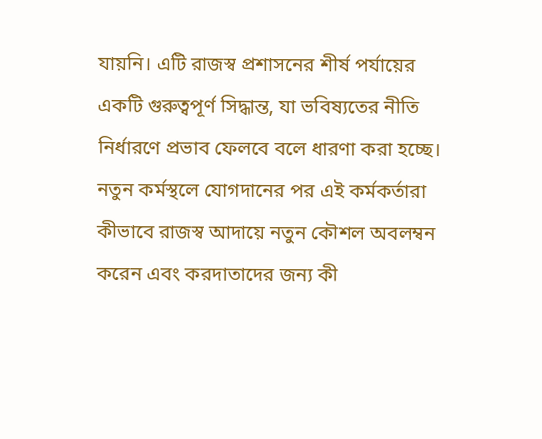যায়নি। এটি রাজস্ব প্রশাসনের শীর্ষ পর্যায়ের একটি গুরুত্বপূর্ণ সিদ্ধান্ত, যা ভবিষ্যতের নীতি নির্ধারণে প্রভাব ফেলবে বলে ধারণা করা হচ্ছে। নতুন কর্মস্থলে যোগদানের পর এই কর্মকর্তারা কীভাবে রাজস্ব আদায়ে নতুন কৌশল অবলম্বন করেন এবং করদাতাদের জন্য কী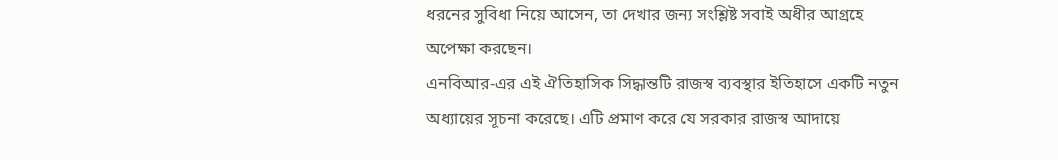ধরনের সুবিধা নিয়ে আসেন, তা দেখার জন্য সংশ্লিষ্ট সবাই অধীর আগ্রহে অপেক্ষা করছেন।
এনবিআর-এর এই ঐতিহাসিক সিদ্ধান্তটি রাজস্ব ব্যবস্থার ইতিহাসে একটি নতুন অধ্যায়ের সূচনা করেছে। এটি প্রমাণ করে যে সরকার রাজস্ব আদায়ে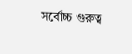সর্বোচ্চ গুরুত্ব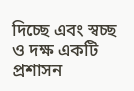দিচ্ছে এবং স্বচ্ছ ও দক্ষ একটি প্রশাসন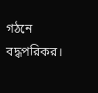গঠনে বদ্ধপরিকর।